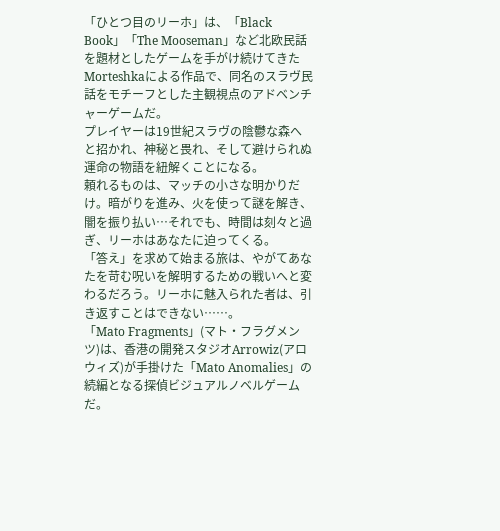「ひとつ目のリーホ」は、「Black Book」「The Mooseman」など北欧民話を題材としたゲームを手がけ続けてきたMorteshkaによる作品で、同名のスラヴ民話をモチーフとした主観視点のアドベンチャーゲームだ。
プレイヤーは19世紀スラヴの陰鬱な森へと招かれ、神秘と畏れ、そして避けられぬ運命の物語を紐解くことになる。
頼れるものは、マッチの小さな明かりだけ。暗がりを進み、火を使って謎を解き、闇を振り払い…それでも、時間は刻々と過ぎ、リーホはあなたに迫ってくる。
「答え」を求めて始まる旅は、やがてあなたを苛む呪いを解明するための戦いへと変わるだろう。リーホに魅入られた者は、引き返すことはできない……。
「Mato Fragments」(マト・フラグメンツ)は、香港の開発スタジオArrowiz(アロウィズ)が手掛けた「Mato Anomalies」の続編となる探偵ビジュアルノベルゲームだ。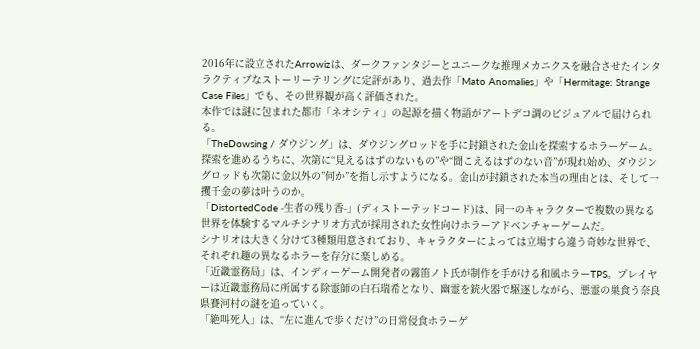2016年に設立されたArrowizは、ダークファンタジーとユニークな推理メカニクスを融合させたインタラクティブなストーリーテリングに定評があり、過去作「Mato Anomalies」や「Hermitage: Strange Case Files」でも、その世界観が高く評価された。
本作では謎に包まれた都市「ネオシティ」の起源を描く物語がアートデコ調のビジュアルで届けられる。
「TheDowsing / ダウジング」は、ダウジングロッドを手に封鎖された金山を探索するホラーゲーム。探索を進めるうちに、次第に“見えるはずのないもの”や“聞こえるはずのない音”が現れ始め、ダウジングロッドも次第に金以外の”何か”を指し示すようになる。金山が封鎖された本当の理由とは、そして一攫千金の夢は叶うのか。
「DistortedCode -生者の残り香-」(ディストーテッドコード)は、同一のキャラクターで複数の異なる世界を体験するマルチシナリオ方式が採用された女性向けホラーアドベンチャーゲームだ。
シナリオは大きく分けて3種類用意されており、キャラクターによっては立場すら違う奇妙な世界で、それぞれ趣の異なるホラーを存分に楽しめる。
「近畿霊務局」は、インディーゲーム開発者の霧笛ノト氏が制作を手がける和風ホラーTPS。プレイヤーは近畿霊務局に所属する除霊師の白石瑞希となり、幽霊を銃火器で駆逐しながら、悪霊の巣食う奈良県賽河村の謎を追っていく。
「絶叫死人」は、“左に進んで歩くだけ”の日常侵食ホラーゲ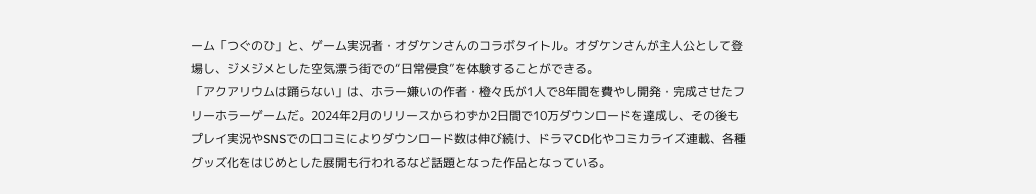ーム「つぐのひ」と、ゲーム実況者・オダケンさんのコラボタイトル。オダケンさんが主人公として登場し、ジメジメとした空気漂う街での“日常侵食”を体験することができる。
「アクアリウムは踊らない」は、ホラー嫌いの作者・橙々氏が1人で8年間を費やし開発・完成させたフリーホラーゲームだ。2024年2月のリリースからわずか2日間で10万ダウンロードを達成し、その後もプレイ実況やSNSでの口コミによりダウンロード数は伸び続け、ドラマCD化やコミカライズ連載、各種グッズ化をはじめとした展開も行われるなど話題となった作品となっている。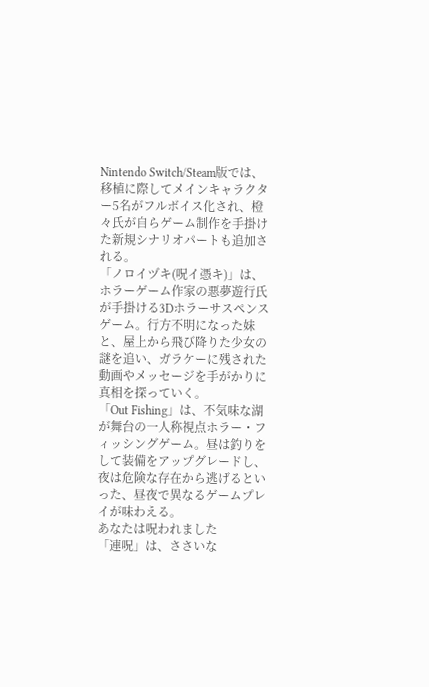Nintendo Switch/Steam版では、移植に際してメインキャラクター5名がフルボイス化され、橙々氏が自らゲーム制作を手掛けた新規シナリオパートも追加される。
「ノロイヅキ(呪イ憑キ)」は、ホラーゲーム作家の悪夢遊行氏が手掛ける3Dホラーサスペンスゲーム。行方不明になった妹と、屋上から飛び降りた少女の謎を追い、ガラケーに残された動画やメッセージを手がかりに真相を探っていく。
「Out Fishing」は、不気味な湖が舞台の一人称視点ホラー・フィッシングゲーム。昼は釣りをして装備をアップグレードし、夜は危険な存在から逃げるといった、昼夜で異なるゲームプレイが味わえる。
あなたは呪われました
「連呪」は、ささいな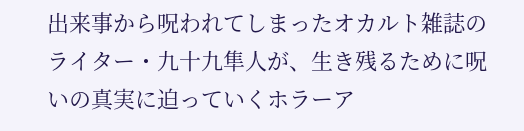出来事から呪われてしまったオカルト雑誌のライター・九十九隼人が、生き残るために呪いの真実に迫っていくホラーア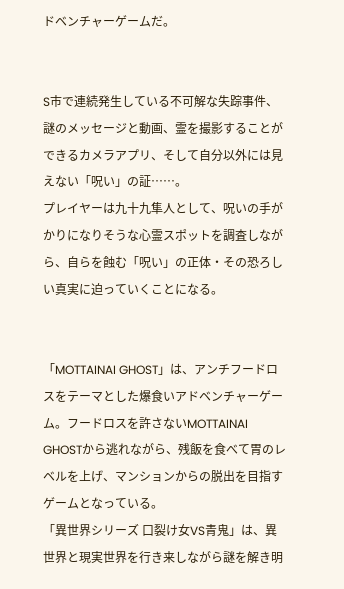ドベンチャーゲームだ。


S市で連続発生している不可解な失踪事件、謎のメッセージと動画、霊を撮影することができるカメラアプリ、そして自分以外には見えない「呪い」の証……。
プレイヤーは九十九隼人として、呪いの手がかりになりそうな心霊スポットを調査しながら、自らを蝕む「呪い」の正体・その恐ろしい真実に迫っていくことになる。


「MOTTAINAI GHOST」は、アンチフードロスをテーマとした爆食いアドベンチャーゲーム。フードロスを許さないMOTTAINAI GHOSTから逃れながら、残飯を食べて胃のレベルを上げ、マンションからの脱出を目指すゲームとなっている。
「異世界シリーズ 口裂け女VS青鬼」は、異世界と現実世界を行き来しながら謎を解き明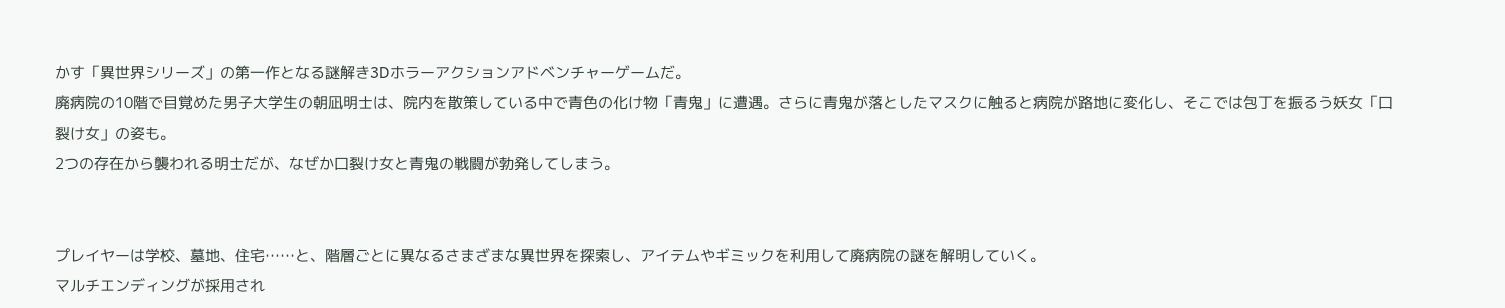かす「異世界シリーズ」の第一作となる謎解き3Dホラーアクションアドベンチャーゲームだ。
廃病院の10階で目覚めた男子大学生の朝凪明士は、院内を散策している中で青色の化け物「青鬼」に遭遇。さらに青鬼が落としたマスクに触ると病院が路地に変化し、そこでは包丁を振るう妖女「口裂け女」の姿も。
2つの存在から襲われる明士だが、なぜか口裂け女と青鬼の戦闘が勃発してしまう。


プレイヤーは学校、墓地、住宅……と、階層ごとに異なるさまざまな異世界を探索し、アイテムやギミックを利用して廃病院の謎を解明していく。
マルチエンディングが採用され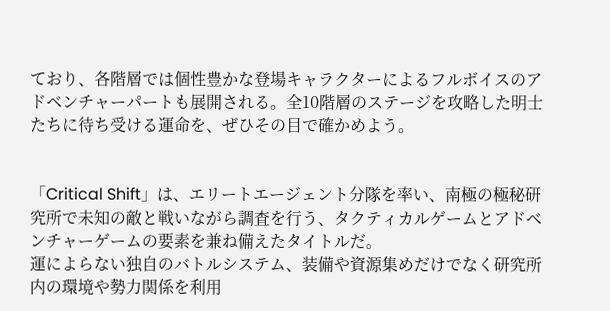ており、各階層では個性豊かな登場キャラクターによるフルボイスのアドベンチャーパートも展開される。全10階層のステージを攻略した明士たちに待ち受ける運命を、ぜひその目で確かめよう。


「Critical Shift」は、エリートエージェント分隊を率い、南極の極秘研究所で未知の敵と戦いながら調査を行う、タクティカルゲームとアドベンチャーゲームの要素を兼ね備えたタイトルだ。
運によらない独自のバトルシステム、装備や資源集めだけでなく研究所内の環境や勢力関係を利用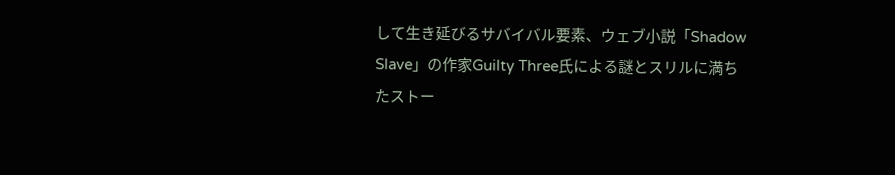して生き延びるサバイバル要素、ウェブ小説「Shadow Slave」の作家Guilty Three氏による謎とスリルに満ちたストー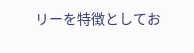リーを特徴としてお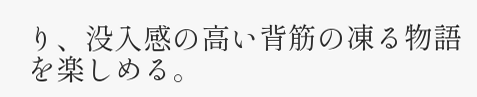り、没入感の高い背筋の凍る物語を楽しめる。